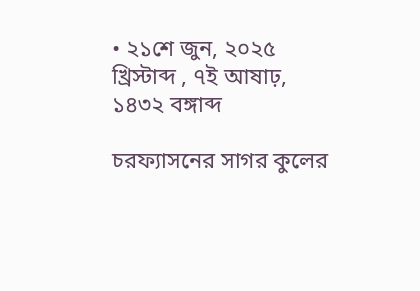• ২১শে জুন, ২০২৫ খ্রিস্টাব্দ , ৭ই আষাঢ়, ১৪৩২ বঙ্গাব্দ

চরফ্যাসনের সাগর কুলের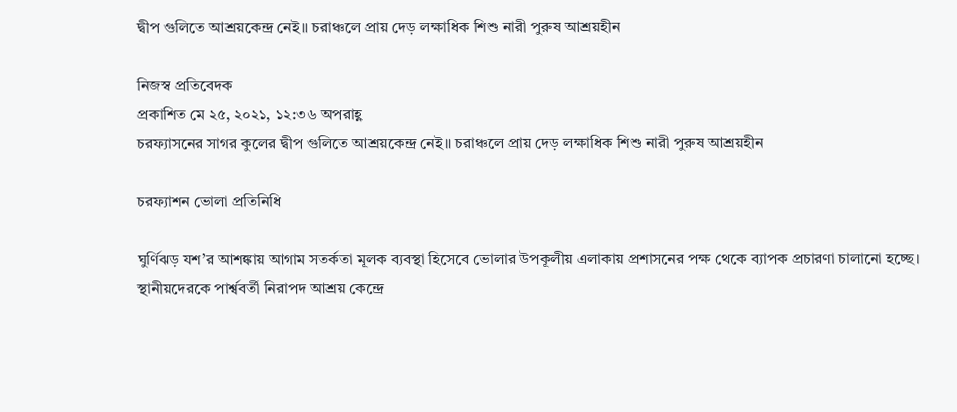দ্বীপ গুলিতে আশ্রয়কেন্দ্র নেই॥ চরাঞ্চলে প্রায় দেড় লক্ষাধিক শিশু নারী পুরুষ আশ্রয়হীন

নিজস্ব প্রতিবেদক
প্রকাশিত মে ২৫, ২০২১, ১২:৩৬ অপরাহ্ণ
চরফ্যাসনের সাগর কুলের দ্বীপ গুলিতে আশ্রয়কেন্দ্র নেই॥ চরাঞ্চলে প্রায় দেড় লক্ষাধিক শিশু নারী পুরুষ আশ্রয়হীন

চরফ্যাশন ভোলা প্রতিনিধি

ঘুর্ণিঝড় যশ’র আশঙ্কায় আগাম সতর্কতা মূলক ব্যবস্থা হিসেবে ভোলার উপকূলীয় এলাকায় প্রশাসনের পক্ষ থেকে ব্যাপক প্রচারণা চালানো হচ্ছে। স্থানীয়দেরকে পার্শ্ববর্তী নিরাপদ আশ্রয় কেন্দ্রে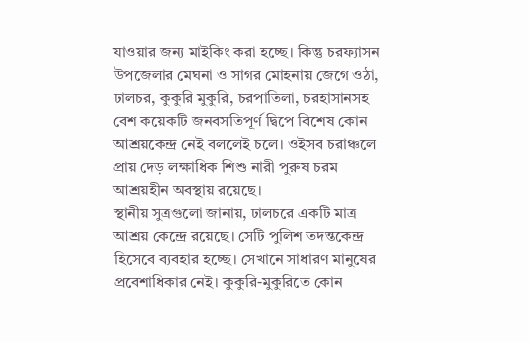যাওয়ার জন্য মাইকিং করা হচ্ছে। কিন্তু চরফ্যাসন উপজেলার মেঘনা ও সাগর মোহনায় জেগে ওঠা, ঢালচর, কুকুরি মুকুরি, চরপাতিলা, চরহাসানসহ বেশ কয়েকটি জনবসতিপূর্ণ দ্বিপে বিশেষ কোন আশ্রয়কেন্দ্র নেই বললেই চলে। ওইসব চরাঞ্চলে প্রায় দেড় লক্ষাধিক শিশু নারী পুরুষ চরম আশ্রয়হীন অবস্থায় রয়েছে।
স্থানীয় সুত্রগুলো জানায়, ঢালচরে একটি মাত্র আশ্রয় কেন্দ্রে রয়েছে। সেটি পুলিশ তদন্তকেন্দ্র হিসেবে ব্যবহার হচ্ছে। সেখানে সাধারণ মানুষের প্রবেশাধিকার নেই। কুকুরি-মুকুরিতে কোন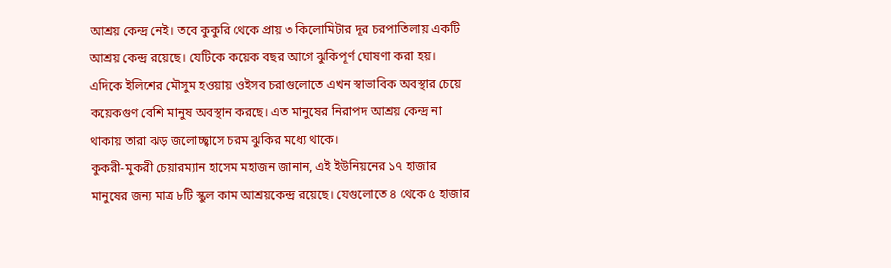আশ্রয় কেন্দ্র নেই। তবে কুকুরি থেকে প্রায় ৩ কিলোমিটার দূর চরপাতিলায় একটি আশ্রয় কেন্দ্র রয়েছে। যেটিকে কয়েক বছর আগে ঝুকিপূর্ণ ঘোষণা করা হয়। এদিকে ইলিশের মৌসুম হওয়ায় ওইসব চরাগুলোতে এখন স্বাভাবিক অবস্থার চেয়ে কয়েকগুণ বেশি মানুষ অবস্থান করছে। এত মানুষের নিরাপদ আশ্রয় কেন্দ্র না থাকায় তারা ঝড় জলোচ্ছ্বাসে চরম ঝুকির মধ্যে থাকে।
কুকরী-মুকরী চেয়ারম্যান হাসেম মহাজন জানান, এই ইউনিয়নের ১৭ হাজার মানুষের জন্য মাত্র ৮টি স্কুল কাম আশ্রয়কেন্দ্র রয়েছে। যেগুলোতে ৪ থেকে ৫ হাজার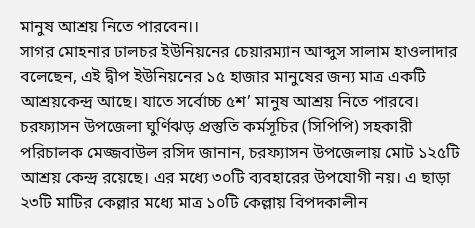মানুষ আশ্রয় নিতে পারবেন।।
সাগর মোহনার ঢালচর ইউনিয়নের চেয়ারম্যান আব্দুস সালাম হাওলাদার বলেছেন, এই দ্বীপ ইউনিয়নের ১৫ হাজার মানুষের জন্য মাত্র একটি আশ্রয়কেন্দ্র আছে। যাতে সর্বোচ্চ ৫শ’ মানুষ আশ্রয় নিতে পারবে।
চরফ্যাসন উপজেলা ঘুর্ণিঝড় প্রস্তুতি কর্মসূচির (সিপিপি) সহকারী পরিচালক মেজ্জবাউল রসিদ জানান, চরফ্যাসন উপজেলায় মোট ১২৫টি আশ্রয় কেন্দ্র রয়েছে। এর মধ্যে ৩০টি ব্যবহারের উপযোগী নয়। এ ছাড়া ২৩টি মাটির কেল্লার মধ্যে মাত্র ১০টি কেল্লায় বিপদকালীন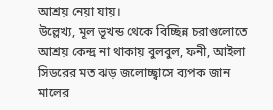আশ্রয় নেয়া যায়।
উল্লেখ্য, মূল ভূখন্ড থেকে বিচ্ছিন্ন চরাগুলোতে আশ্রয় কেন্দ্র না থাকায় বুলবুল, ফনী, আইলা সিডরের মত ঝড় জলোচ্ছ্বাসে ব্যপক জান মালের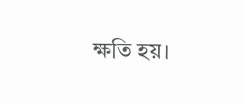ক্ষতি হয়।